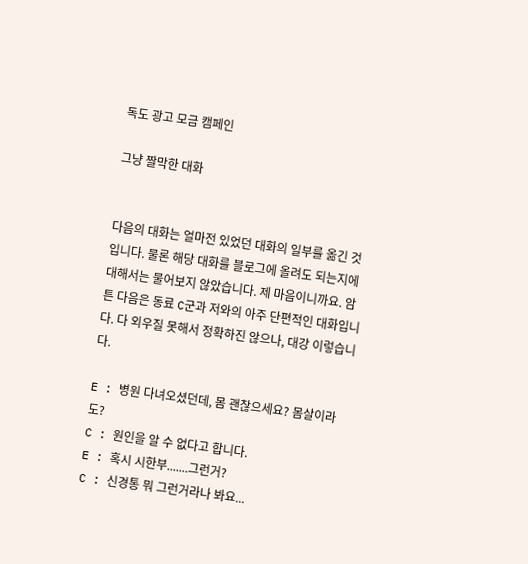독도 광고 모금 캠페인

그냥 짤막한 대화


다음의 대화는 얼마전 있었던 대화의 일부를 옮긴 것입니다. 물론 해당 대화를 블로그에 올려도 되는지에 대해서는 물어보지 않았습니다. 제 마음이니까요. 암튼 다음은 동료 C군과 저와의 아주 단편적인 대화입니다. 다 외우질 못해서 정확하진 않으나, 대강 이렇습니다.

E : 병원 다녀오셨던데, 몸 괜찮으세요? 몸살이라도?
C : 원인을 알 수 없다고 합니다.
E : 혹시 시한부.......그런거?
C : 신경통 뭐 그런거라나 봐요...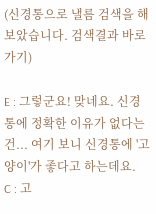(신경통으로 낼름 검색을 해 보았습니다. 검색결과 바로가기)

E : 그렇군요! 맞네요. 신경통에 정확한 이유가 없다는 건... 여기 보니 신경통에 '고양이'가 좋다고 하는데요.
C : 고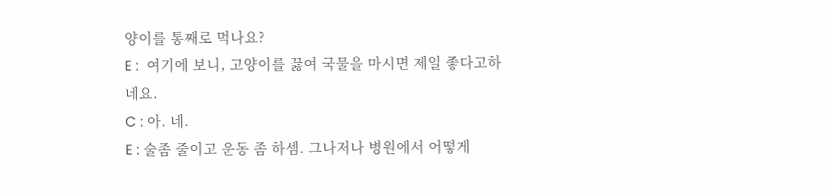양이를 통째로 먹나요?
E :  여기에 보니, 고양이를 끓여 국물을 마시면 제일 좋다고하네요.
C : 아. 네.
E : 술좀 줄이고 운동 좀 하셈. 그나저나 병원에서 어떻게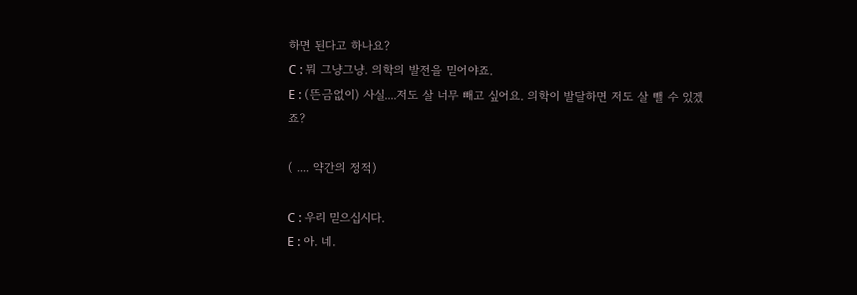하면 된다고 하나요?
C : 뭐 그냥그냥. 의학의 발전을 믿어야죠.
E : (뜬금없이) 사실....저도 살 너무 빼고 싶어요. 의학이 발달하면 저도 살 뺄 수 있겠죠?

( .... 약간의 정적)

C : 우리 믿으십시다.
E : 아. 네.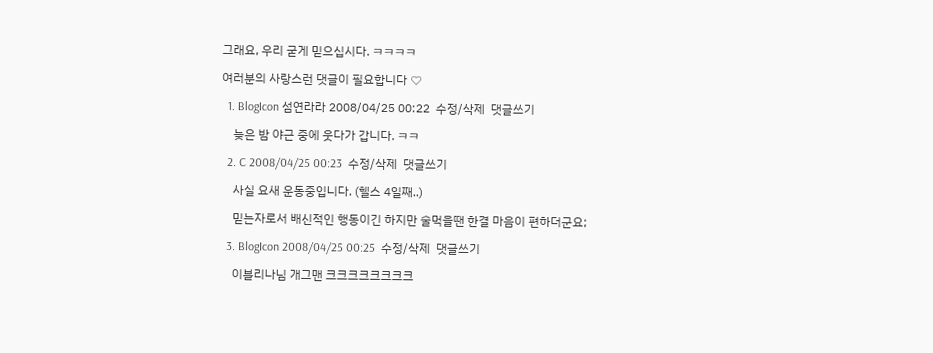그래요, 우리 굳게 믿으십시다. ㅋㅋㅋㅋ

여러분의 사랑스런 댓글이 필요합니다 ♡

  1. BlogIcon 섬연라라 2008/04/25 00:22  수정/삭제  댓글쓰기

    늦은 밤 야근 중에 웃다가 갑니다. ㅋㅋ

  2. C 2008/04/25 00:23  수정/삭제  댓글쓰기

    사실 요새 운동중입니다. (헬스 4일째..)

    믿는자로서 배신적인 행동이긴 하지만 술먹을땐 한결 마음이 편하더군요;

  3. BlogIcon 2008/04/25 00:25  수정/삭제  댓글쓰기

    이블리나님 개그맨 크크크크크크크크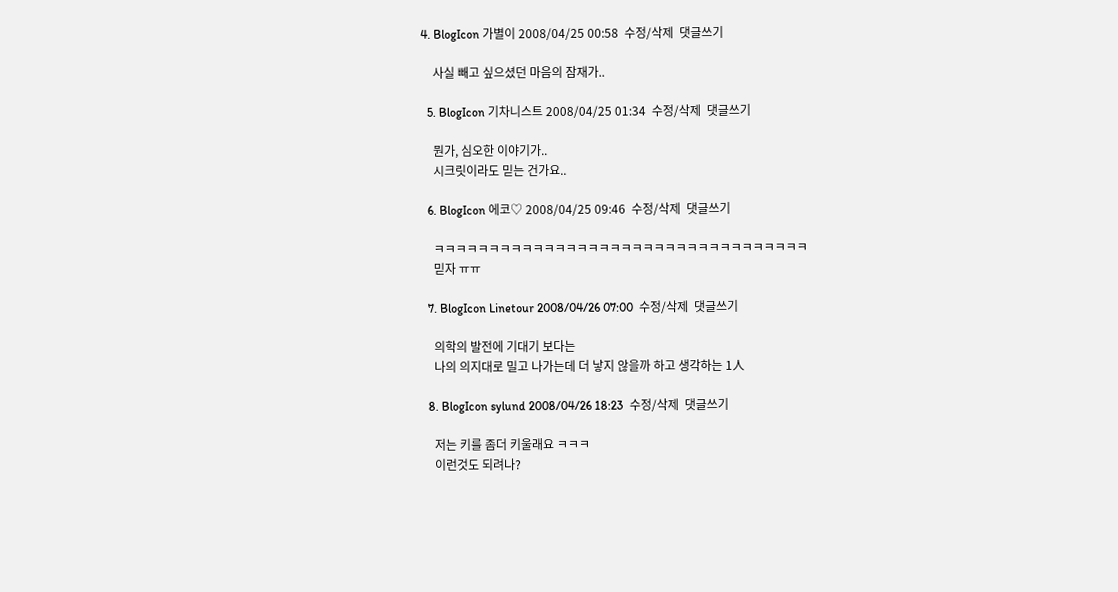4. BlogIcon 가별이 2008/04/25 00:58  수정/삭제  댓글쓰기

    사실 빼고 싶으셨던 마음의 잠재가..

  5. BlogIcon 기차니스트 2008/04/25 01:34  수정/삭제  댓글쓰기

    뭔가, 심오한 이야기가..
    시크릿이라도 믿는 건가요..

  6. BlogIcon 에코♡ 2008/04/25 09:46  수정/삭제  댓글쓰기

    ㅋㅋㅋㅋㅋㅋㅋㅋㅋㅋㅋㅋㅋㅋㅋㅋㅋㅋㅋㅋㅋㅋㅋㅋㅋㅋㅋㅋㅋㅋㅋㅋㅋㅋ
    믿자 ㅠㅠ

  7. BlogIcon Linetour 2008/04/26 07:00  수정/삭제  댓글쓰기

    의학의 발전에 기대기 보다는
    나의 의지대로 밀고 나가는데 더 낳지 않을까 하고 생각하는 1人

  8. BlogIcon sylund 2008/04/26 18:23  수정/삭제  댓글쓰기

    저는 키를 좀더 키울래요 ㅋㅋㅋ
    이런것도 되려나?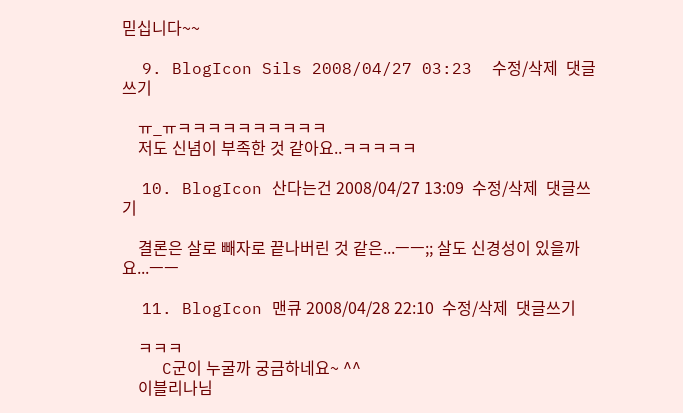믿십니다~~

  9. BlogIcon Sils 2008/04/27 03:23  수정/삭제  댓글쓰기

    ㅠ_ㅠㅋㅋㅋㅋㅋㅋㅋㅋㅋㅋ
    저도 신념이 부족한 것 같아요..ㅋㅋㅋㅋㅋ

  10. BlogIcon 산다는건 2008/04/27 13:09  수정/삭제  댓글쓰기

    결론은 살로 빼자로 끝나버린 것 같은...ㅡㅡ;; 살도 신경성이 있을까요...ㅡㅡ

  11. BlogIcon 맨큐 2008/04/28 22:10  수정/삭제  댓글쓰기

    ㅋㅋㅋ
    C군이 누굴까 궁금하네요~ ^^
    이블리나님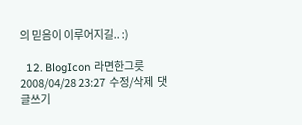의 믿음이 이루어지길.. :)

  12. BlogIcon 라면한그릇 2008/04/28 23:27  수정/삭제  댓글쓰기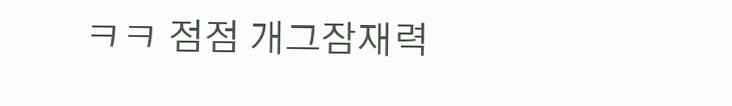ㅋㅋ 점점 개그잠재력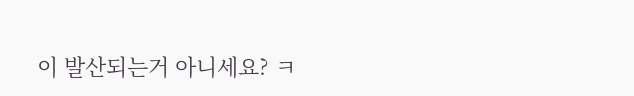이 발산되는거 아니세요? ㅋ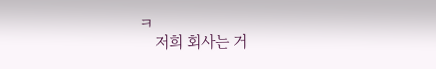ㅋ
    저희 회사는 거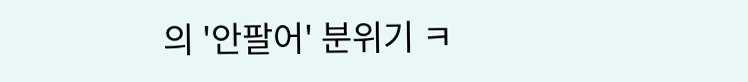의 '안팔어' 분위기 ㅋ